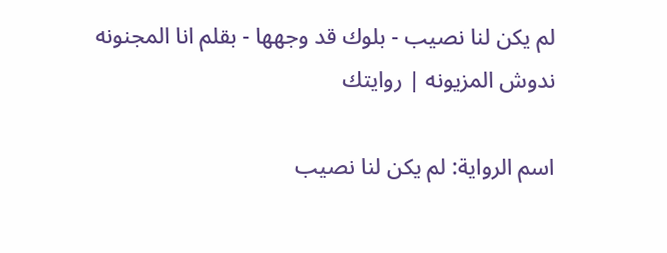لم يكن لنا نصيب - بلوك قد وجهها - بقلم انا المجنونه ندوش المزيونه | روايتك

اسم الرواية: لم يكن لنا نصيب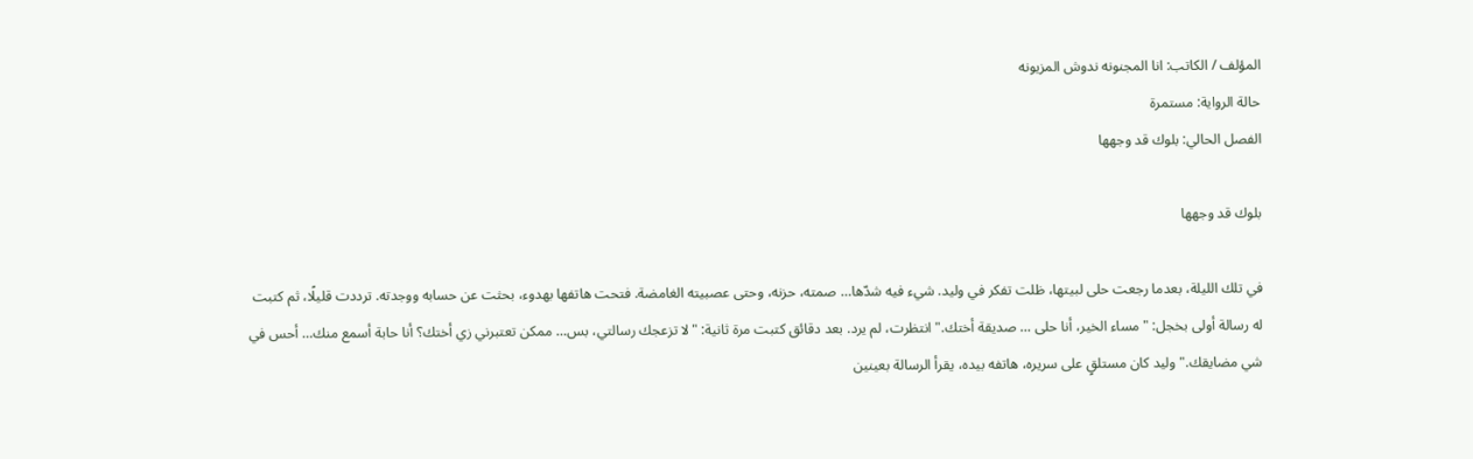المؤلف / الكاتب: انا المجنونه ندوش المزيونه
حالة الرواية: مستمرة
الفصل الحالي: بلوك قد وجهها

بلوك قد وجهها

في تلك الليلة، بعدما رجعت حلى لبيتها، ظلت تفكر في وليد. شيء فيه شدّها… صمته، حزنه، وحتى عصبيته الغامضة. فتحت هاتفها بهدوء، بحثت عن حسابه ووجدته. ترددت قليلًا، ثم كتبت له رسالة أولى بخجل: "مساء الخير، أنا حلى … صديقة أختك." انتظرت، لم يرد. بعد دقائق كتبت مرة ثانية: "لا تزعجك رسالتي، بس… ممكن تعتبرني زي أختك؟ أنا حابة أسمع منك… أحس في شي مضايقك." وليد كان مستلقٍ على سريره، هاتفه بيده، يقرأ الرسالة بعينين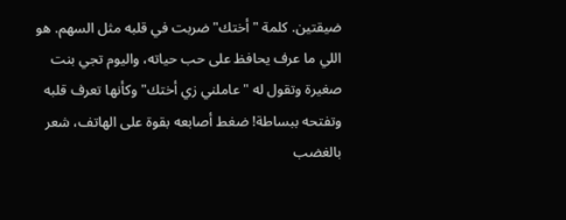ضيقتين. كلمة "أختك" ضربت في قلبه مثل السهم. هو اللي ما عرف يحافظ على حب حياته، واليوم تجي بنت صغيرة وتقول له "عاملني زي أختك" وكأنها تعرف قلبه وتفتحه ببساطة! ضغط أصابعه بقوة على الهاتف، شعر بالغضب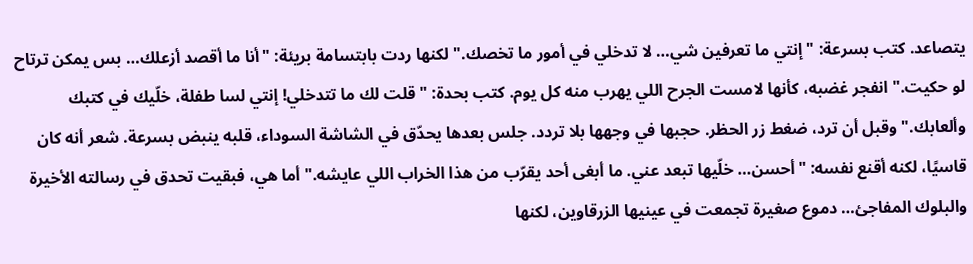يتصاعد. كتب بسرعة: "إنتي ما تعرفين شي… لا تدخلي في أمور ما تخصك." لكنها ردت بابتسامة بريئة: "أنا ما أقصد أزعلك… بس يمكن ترتاح لو حكيت." انفجر غضبه، كأنها لامست الجرح اللي يهرب منه كل يوم. كتب بحدة: "قلت لك ما تتدخلي! إنتي لسا طفلة، خلّيك في كتبك وألعابك." وقبل أن ترد، ضغط زر الحظر. حجبها في وجهها بلا تردد. جلس بعدها يحدّق في الشاشة السوداء، قلبه ينبض بسرعة. شعر أنه كان قاسيًا، لكنه أقنع نفسه: "أحسن… خلّيها تبعد عني. ما أبغى أحد يقرّب من هذا الخراب اللي عايشه." أما هي، فبقيت تحدق في رسالته الأخيرة والبلوك المفاجئ… دموع صغيرة تجمعت في عينيها الزرقاوين، لكنها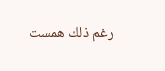رغم ذلك همست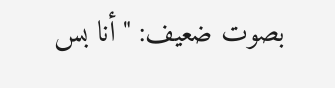بصوت ضعيف: "أنا بس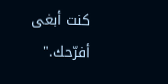كنت أبغى أفرّحك."